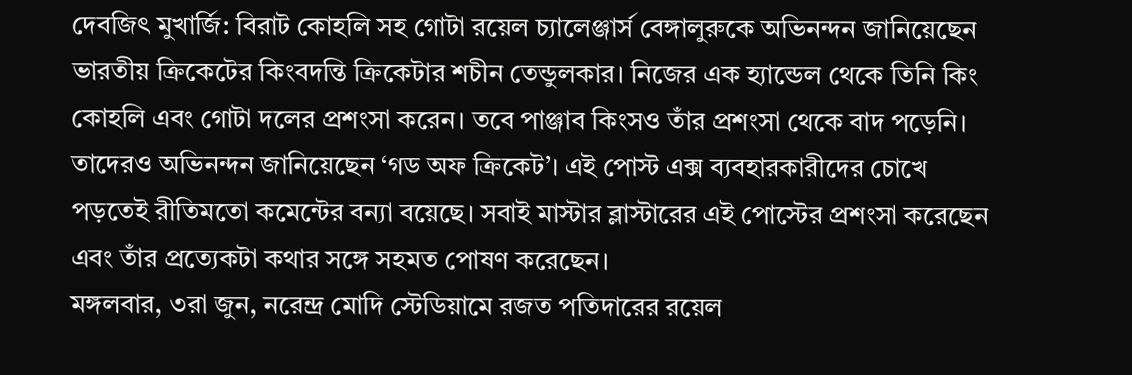দেবজিৎ মুখার্জি: বিরাট কোহলি সহ গোটা রয়েল চ্যালেঞ্জার্স বেঙ্গালুরুকে অভিনন্দন জানিয়েছেন ভারতীয় ক্রিকেটের কিংবদন্তি ক্রিকেটার শচীন তেন্ডুলকার। নিজের এক হ্যান্ডেল থেকে তিনি কিং কোহলি এবং গোটা দলের প্রশংসা করেন। তবে পাঞ্জাব কিংসও তাঁর প্রশংসা থেকে বাদ পড়েনি। তাদেরও অভিনন্দন জানিয়েছেন ‘গড অফ ক্রিকেট’। এই পোস্ট এক্স ব্যবহারকারীদের চোখে পড়তেই রীতিমতো কমেন্টের বন্যা বয়েছে। সবাই মাস্টার ব্লাস্টারের এই পোস্টের প্রশংসা করেছেন এবং তাঁর প্রত্যেকটা কথার সঙ্গে সহমত পোষণ করেছেন।
মঙ্গলবার, ৩রা জুন, নরেন্দ্র মোদি স্টেডিয়ামে রজত পতিদারের রয়েল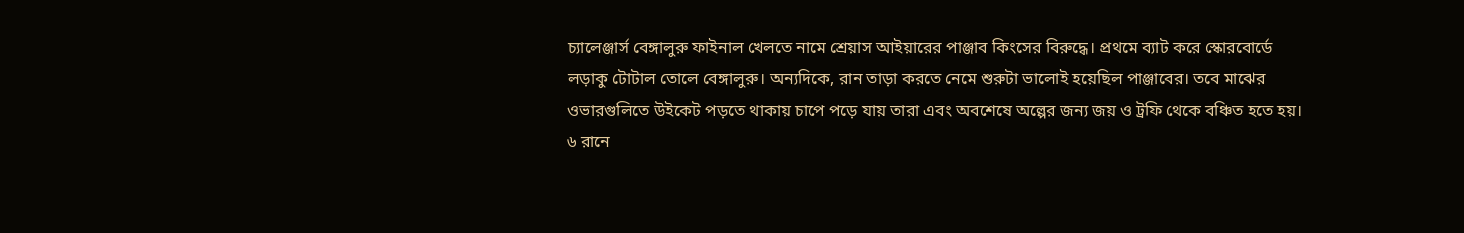চ্যালেঞ্জার্স বেঙ্গালুরু ফাইনাল খেলতে নামে শ্রেয়াস আইয়ারের পাঞ্জাব কিংসের বিরুদ্ধে। প্রথমে ব্যাট করে স্কোরবোর্ডে লড়াকু টোটাল তোলে বেঙ্গালুরু। অন্যদিকে, রান তাড়া করতে নেমে শুরুটা ভালোই হয়েছিল পাঞ্জাবের। তবে মাঝের ওভারগুলিতে উইকেট পড়তে থাকায় চাপে পড়ে যায় তারা এবং অবশেষে অল্পের জন্য জয় ও ট্রফি থেকে বঞ্চিত হতে হয়। ৬ রানে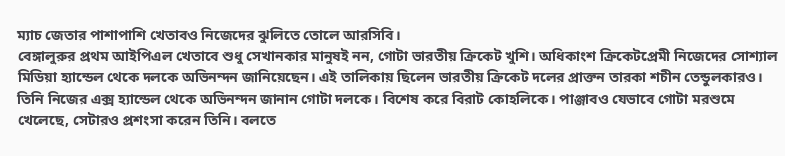ম্যাচ জেতার পাশাপাশি খেতাবও নিজেদের ঝুলিতে তোলে আরসিবি।
বেঙ্গালুরুর প্রথম আইপিএল খেতাবে শুধু সেখানকার মানুষই নন, গোটা ভারতীয় ক্রিকেট খুশি। অধিকাংশ ক্রিকেটপ্রেমী নিজেদের সোশ্যাল মিডিয়া হ্যান্ডেল থেকে দলকে অভিনন্দন জানিয়েছেন। এই তালিকায় ছিলেন ভারতীয় ক্রিকেট দলের প্রাক্তন তারকা শচীন তেন্ডুলকারও। তিনি নিজের এক্স হ্যান্ডেল থেকে অভিনন্দন জানান গোটা দলকে। বিশেষ করে বিরাট কোহলিকে। পাঞ্জাবও যেভাবে গোটা মরশুমে খেলেছে, সেটারও প্রশংসা করেন তিনি। বলতে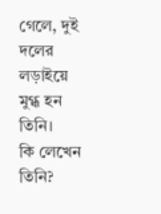গেলে, দুই দলের লড়াইয়ে মুগ্ধ হন তিনি।
কি লেখেন তিনি?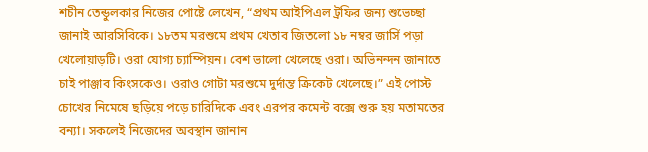শচীন তেন্ডুলকার নিজের পোষ্টে লেখেন, “প্রথম আইপিএল ট্রফির জন্য শুভেচ্ছা জানাই আরসিবিকে। ১৮তম মরশুমে প্রথম খেতাব জিতলো ১৮ নম্বর জার্সি পড়া খেলোয়াড়টি। ওরা যোগ্য চ্যাম্পিয়ন। বেশ ভালো খেলেছে ওরা। অভিনন্দন জানাতে চাই পাঞ্জাব কিংসকেও। ওরাও গোটা মরশুমে দুর্দান্ত ক্রিকেট খেলেছে।” এই পোস্ট চোখের নিমেষে ছড়িয়ে পড়ে চারিদিকে এবং এরপর কমেন্ট বক্সে শুরু হয় মতামতের বন্যা। সকলেই নিজেদের অবস্থান জানান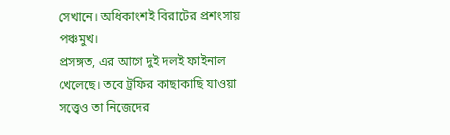সেখানে। অধিকাংশই বিরাটের প্রশংসায় পঞ্চমুখ।
প্রসঙ্গত, এর আগে দুই দলই ফাইনাল খেলেছে। তবে ট্রফির কাছাকাছি যাওয়া সত্ত্বেও তা নিজেদের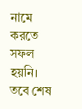নামে করতে সফল হয়নি। তবে শেষ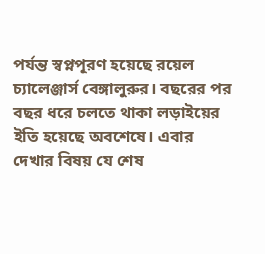পর্যন্ত স্বপ্নপূরণ হয়েছে রয়েল চ্যালেঞ্জার্স বেঙ্গালুরুর। বছরের পর বছর ধরে চলতে থাকা লড়াইয়ের ইতি হয়েছে অবশেষে। এবার দেখার বিষয় যে শেষ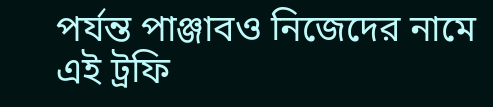পর্যন্ত পাঞ্জাবও নিজেদের নামে এই ট্রফি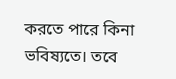করতে পারে কিনা ভবিষ্যতে। তবে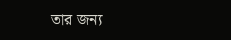তার জন্য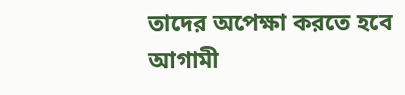তাদের অপেক্ষা করতে হবে আগামী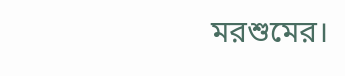মরশুমের।